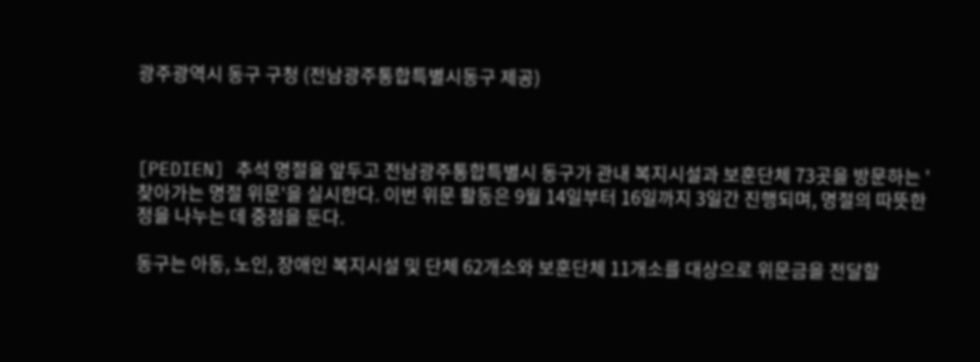광주광역시 동구 구청 (전남광주통합특별시동구 제공)



[PEDIEN] 추석 명절을 앞두고 전남광주통합특별시 동구가 관내 복지시설과 보훈단체 73곳을 방문하는 '찾아가는 명절 위문'을 실시한다. 이번 위문 활동은 9월 14일부터 16일까지 3일간 진행되며, 명절의 따뜻한 정을 나누는 데 중점을 둔다.

동구는 아동, 노인, 장애인 복지시설 및 단체 62개소와 보훈단체 11개소를 대상으로 위문금을 전달할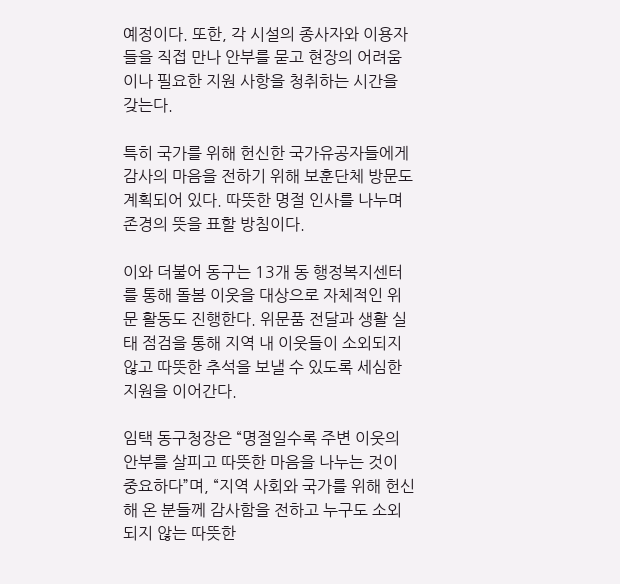예정이다. 또한, 각 시설의 종사자와 이용자들을 직접 만나 안부를 묻고 현장의 어려움이나 필요한 지원 사항을 청취하는 시간을 갖는다.

특히 국가를 위해 헌신한 국가유공자들에게 감사의 마음을 전하기 위해 보훈단체 방문도 계획되어 있다. 따뜻한 명절 인사를 나누며 존경의 뜻을 표할 방침이다.

이와 더불어 동구는 13개 동 행정복지센터를 통해 돌봄 이웃을 대상으로 자체적인 위문 활동도 진행한다. 위문품 전달과 생활 실태 점검을 통해 지역 내 이웃들이 소외되지 않고 따뜻한 추석을 보낼 수 있도록 세심한 지원을 이어간다.

임택 동구청장은 “명절일수록 주변 이웃의 안부를 살피고 따뜻한 마음을 나누는 것이 중요하다”며, “지역 사회와 국가를 위해 헌신해 온 분들께 감사함을 전하고 누구도 소외되지 않는 따뜻한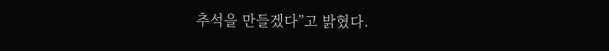추석을 만들겠다”고 밝혔다.